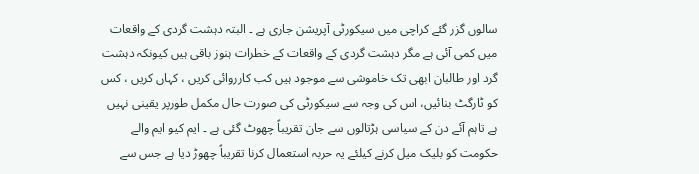سالوں گزر گئے کراچی میں سیکورٹی آپریشن جاری ہے ۔ البتہ دہشت گردی کے واقعات میں کمی آئی ہے مگر دہشت گردی کے واقعات کے خطرات ہنوز باقی ہیں کیونکہ دہشت گرد اور طالبان ابھی تک خاموشی سے موجود ہیں کب کارروائی کریں ، کہاں کریں ، کس کو ٹارگٹ بنائیں، اس کی وجہ سے سیکورٹی کی صورت حال مکمل طورپر یقینی نہیں ہے تاہم آئے دن کے سیاسی ہڑتالوں سے جان تقریباً چھوٹ گئی ہے ۔ ایم کیو ایم والے حکومت کو بلیک میل کرنے کیلئے یہ حربہ استعمال کرنا تقریباً چھوڑ دیا ہے جس سے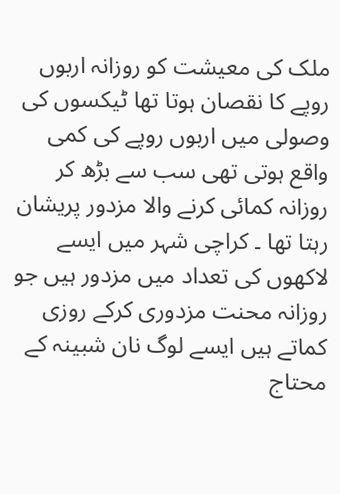ملک کی معیشت کو روزانہ اربوں روپے کا نقصان ہوتا تھا ٹیکسوں کی وصولی میں اربوں روپے کی کمی واقع ہوتی تھی سب سے بڑھ کر روزانہ کمائی کرنے والا مزدور پریشان رہتا تھا ۔ کراچی شہر میں ایسے لاکھوں کی تعداد میں مزدور ہیں جو روزانہ محنت مزدوری کرکے روزی کماتے ہیں ایسے لوگ نان شبینہ کے محتاج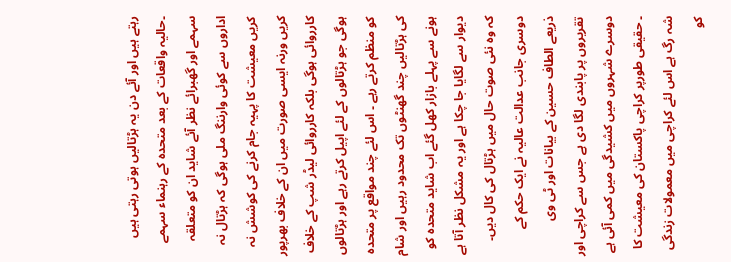رہتے ہیں اور آئے دن یہ ہڑتالیں ہوتی رہتی ہیں ۔حالیہ واقعات کے بعد متحدہ کے رہنماء سہمے سہمے اور گھبرائے نظر آئے شاید ان کو متعلقہ اداروں سے کوئی وارننگ ملی ہوگی کہ ہڑتال نہ کریں معیشت کا پہیہ جام کرنے کی کوشش نہ کریں ورنہ ایسی صورت میں ان کے خلاف بھرپور کارروائی ہوگی بلکہ کارروائی لیڈر شپ کے خلاف ہوگی جو ہڑتالوں کے لئے اپیل کرتے رہے اور ہڑتالوں کو منظم کرتے رہے ۔ اس لئے چند مواقع پر متحدہ کی ہڑتالیں چند گھنٹوں تک محدود رہیں اور شام ہونے سے پہلے بازار کھل گئے اب شاید متحدہ کو دیوار سے لگایا جا چکا ہے اور یہ مشکل نظر آتا ہے کہ وہ نئی صوت حال میں ہڑتال کی کال دیں۔ دوسری جانب عدالت عالیہ نے ایک حکم کے ذریعے الطاف حسین کے بیانات اور ٹی وی تقریروں پر پابندی لگا دی ہے جس سے کراچی اور دوسرے شہروں میں کشیدگی میں کمی آئی ہے ۔ حقیقی طورپر کراچی پاکستان کی معیشت کا شہ رگ ہے اس لئے کراچی میں معمولات زندگی کو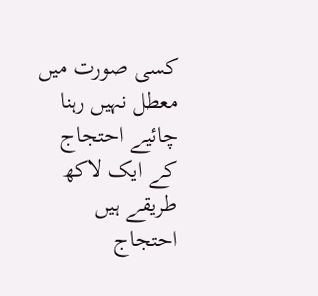کسی صورت میں معطل نہیں رہنا چائیے احتجاج کے ایک لاکھ طریقے ہیں احتجاج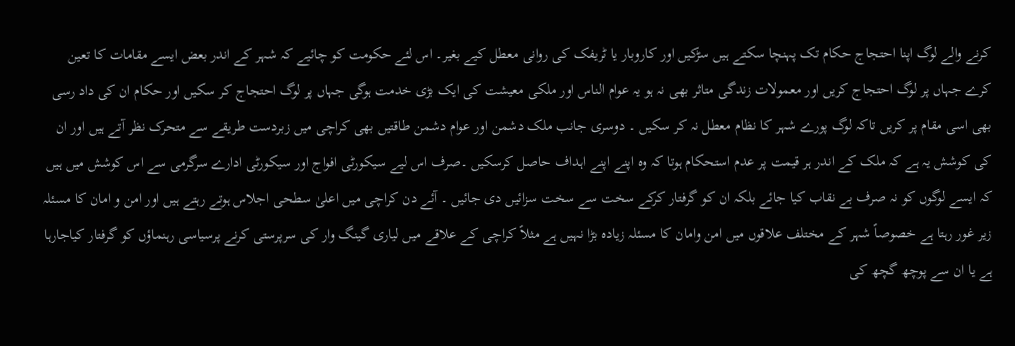کرنے والے لوگ اپنا احتجاج حکام تک پہنچا سکتے ہیں سڑکیں اور کاروبار یا ٹریفک کی روانی معطل کیے بغیر۔ اس لئے حکومت کو چائیے کہ شہر کے اندر بعض ایسے مقامات کا تعین کرے جہاں پر لوگ احتجاج کریں اور معمولات زندگی متاثر بھی نہ ہو یہ عوام الناس اور ملکی معیشت کی ایک بڑی خدمت ہوگی جہاں پر لوگ احتجاج کر سکیں اور حکام ان کی داد رسی بھی اسی مقام پر کریں تاکہ لوگ پورے شہر کا نظام معطل نہ کر سکیں ۔ دوسری جانب ملک دشمن اور عوام دشمن طاقتیں بھی کراچی میں زبردست طریقے سے متحرک نظر آتے ہیں اور ان کی کوشش یہ ہے کہ ملک کے اندر ہر قیمت پر عدم استحکام ہوتا کہ وہ اپنے اپنے اہداف حاصل کرسکیں ۔صرف اس لیے سیکورٹی افواج اور سیکورٹی ادارے سرگرمی سے اس کوشش میں ہیں کہ ایسے لوگوں کو نہ صرف بے نقاب کیا جائے بلکہ ان کو گرفتار کرکے سخت سے سخت سزائیں دی جائیں ۔ آئے دن کراچی میں اعلیٰ سطحی اجلاس ہوتے رہتے ہیں اور امن و امان کا مسئلہ زیر غور رہتا ہے خصوصاً شہر کے مختلف علاقوں میں امن وامان کا مسئلہ زیادہ بڑا نہیں ہے مثلاً کراچی کے علاقے میں لیاری گینگ وار کی سرپرستی کرنے پرسیاسی رہنماؤں کو گرفتار کیاجارہا ہے یا ان سے پوچھ گچھ کی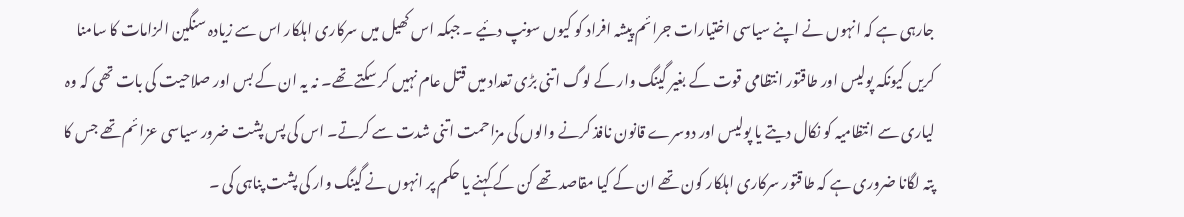جارہی ہے کہ انہوں نے اپنے سیاسی اختیارات جرائم پیشہ افراد کو کیوں سونپ دئیے ۔ جبکہ اس کھیل میں سرکاری اہلکار اس سے زیادہ سنگین الزامات کا سامنا کریں کیونکہ پولیس اور طاقتور انتظامی قوت کے بغیر گینگ وار کے لوگ اتنی بڑی تعداد میں قتل عام نہیں کر سکتے تھے۔ نہ یہ ان کے بس اور صلاحیت کی بات تھی کہ وہ لیاری سے انتظامیہ کو نکال دیتے یا پولیس اور دوسرے قانون نافذ کرنے والوں کی مزاحمت اتنی شدت سے کرتے۔ اس کی پس پشت ضرور سیاسی عزائم تھے جس کا پتہ لگانا ضروری ہے کہ طاقتور سرکاری اہلکار کون تھے ان کے کیا مقاصد تھے کن کے کہنے یا حکم پر انہوں نے گینگ وار کی پشت پناہی کی ۔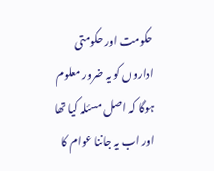حکومت اور حکومتی اداروں کو یہ ضرور معلوم ہوگا کہ اصل مسئلہ کیا تھا اور اب یہ جاننا عوام کا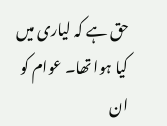حق ہے کہ لیاری میں کیا ہوا تھا۔ عوام کو ان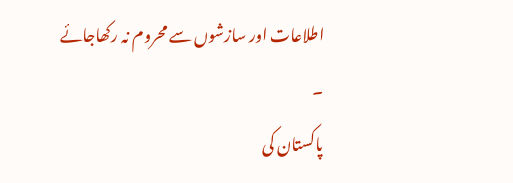اطلاعات اور سازشوں سے محروم نہ رکھاجائے ۔
پاکستان کی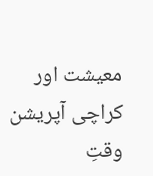معیشت اور کراچی آپریشن
وقتِ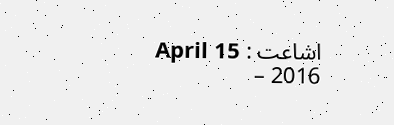اشاعت : April 15 – 2016